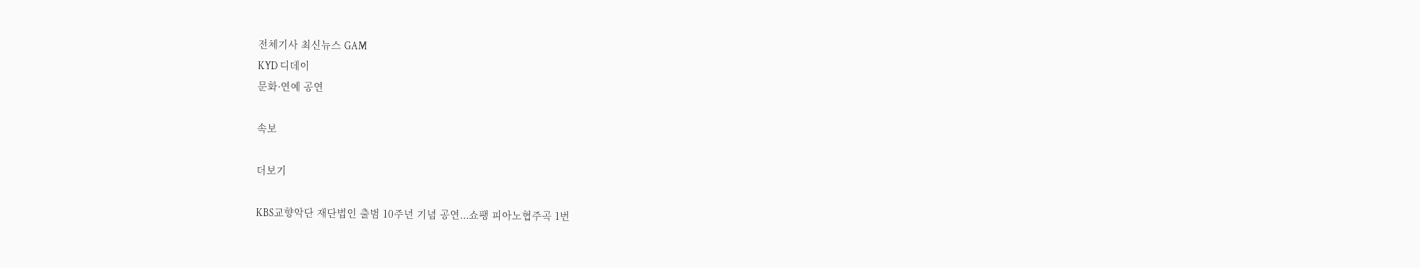전체기사 최신뉴스 GAM
KYD 디데이
문화·연예 공연

속보

더보기

KBS교향악단 재단법인 출범 10주년 기념 공연...쇼팽 피아노협주곡 1번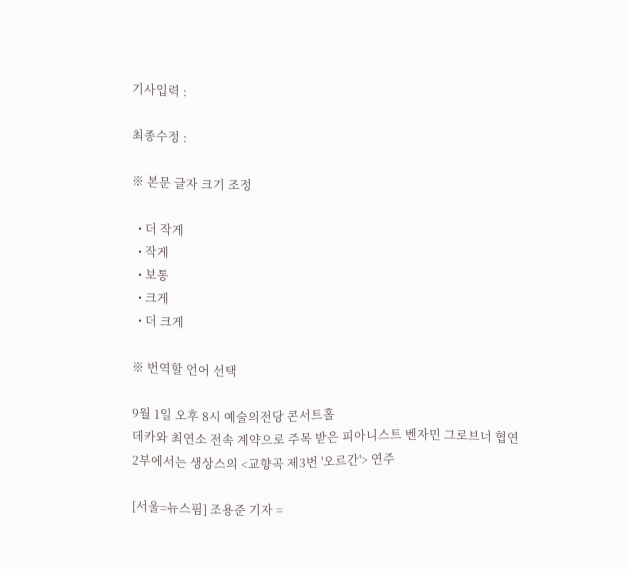기사입력 :

최종수정 :

※ 본문 글자 크기 조정

  • 더 작게
  • 작게
  • 보통
  • 크게
  • 더 크게

※ 번역할 언어 선택

9월 1일 오후 8시 예술의전당 콘서트홀
데카와 최연소 전속 계약으로 주목 받은 피아니스트 벤자민 그로브너 협연
2부에서는 생상스의 <교향곡 제3번 '오르간'> 연주

[서울=뉴스핌] 조용준 기자 =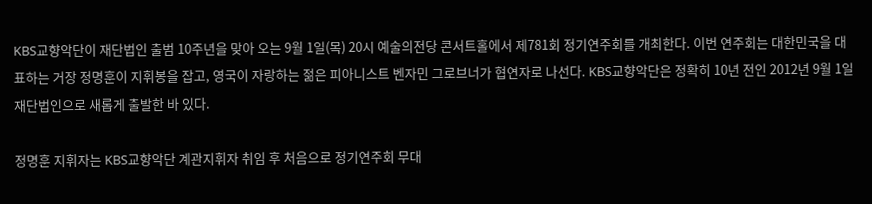KBS교향악단이 재단법인 출범 10주년을 맞아 오는 9월 1일(목) 20시 예술의전당 콘서트홀에서 제781회 정기연주회를 개최한다. 이번 연주회는 대한민국을 대표하는 거장 정명훈이 지휘봉을 잡고, 영국이 자랑하는 젊은 피아니스트 벤자민 그로브너가 협연자로 나선다. KBS교향악단은 정확히 10년 전인 2012년 9월 1일 재단법인으로 새롭게 출발한 바 있다.

정명훈 지휘자는 KBS교향악단 계관지휘자 취임 후 처음으로 정기연주회 무대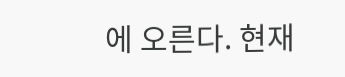에 오른다. 현재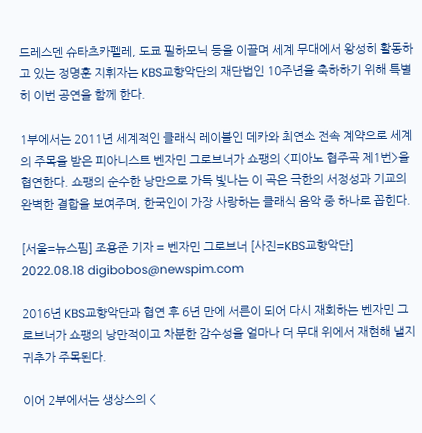드레스덴 슈타츠카펠레, 도쿄 필하모닉 등을 이끌며 세계 무대에서 왕성히 활동하고 있는 정명훈 지휘자는 KBS교향악단의 재단법인 10주년을 축하하기 위해 특별히 이번 공연을 함께 한다.

1부에서는 2011년 세계적인 클래식 레이블인 데카와 최연소 전속 계약으로 세계의 주목을 받은 피아니스트 벤자민 그로브너가 쇼팽의 <피아노 협주곡 제1번>을 협연한다. 쇼팽의 순수한 낭만으로 가득 빛나는 이 곡은 극한의 서정성과 기교의 완벽한 결합을 보여주며, 한국인이 가장 사랑하는 클래식 음악 중 하나로 꼽힌다.

[서울=뉴스핌] 조용준 기자 = 벤자민 그로브너 [사진=KBS교향악단] 2022.08.18 digibobos@newspim.com

2016년 KBS교향악단과 협연 후 6년 만에 서른이 되어 다시 재회하는 벤자민 그로브너가 쇼팽의 낭만적이고 차분한 감수성을 얼마나 더 무대 위에서 재현해 낼지 귀추가 주목된다.

이어 2부에서는 생상스의 <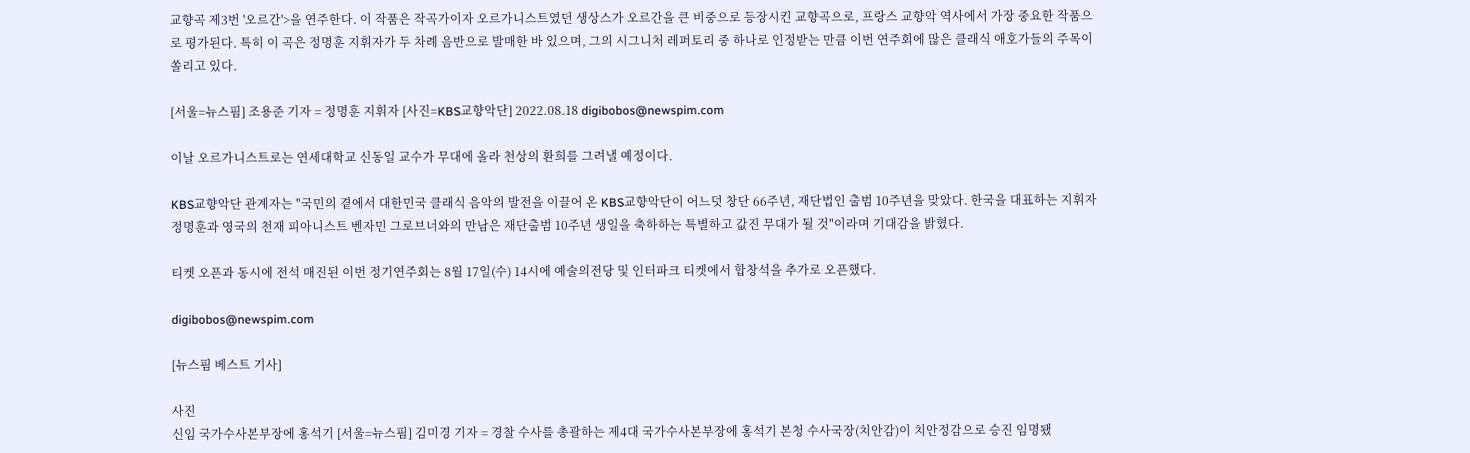교향곡 제3번 '오르간'>을 연주한다. 이 작품은 작곡가이자 오르가니스트였던 생상스가 오르간을 큰 비중으로 등장시킨 교향곡으로, 프랑스 교향악 역사에서 가장 중요한 작품으로 평가된다. 특히 이 곡은 정명훈 지휘자가 두 차례 음반으로 발매한 바 있으며, 그의 시그니처 레퍼토리 중 하나로 인정받는 만큼 이번 연주회에 많은 클래식 애호가들의 주목이 쏠리고 있다.

[서울=뉴스핌] 조용준 기자 = 정명훈 지휘자 [사진=KBS교향악단] 2022.08.18 digibobos@newspim.com

이날 오르가니스트로는 연세대학교 신동일 교수가 무대에 올라 천상의 환희를 그려낼 예정이다.

KBS교향악단 관계자는 "국민의 곁에서 대한민국 클래식 음악의 발전을 이끌어 온 KBS교향악단이 어느덧 창단 66주년, 재단법인 출범 10주년을 맞았다. 한국을 대표하는 지휘자 정명훈과 영국의 천재 피아니스트 벤자민 그로브너와의 만남은 재단출범 10주년 생일을 축하하는 특별하고 값진 무대가 될 것"이라며 기대감을 밝혔다.

티켓 오픈과 동시에 전석 매진된 이번 정기연주회는 8월 17일(수) 14시에 예술의전당 및 인터파크 티켓에서 합창석을 추가로 오픈했다.

digibobos@newspim.com

[뉴스핌 베스트 기사]

사진
신임 국가수사본부장에 홍석기 [서울=뉴스핌] 김미경 기자 = 경찰 수사를 총괄하는 제4대 국가수사본부장에 홍석기 본청 수사국장(치안감)이 치안정감으로 승진 임명됐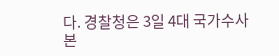다. 경찰청은 3일 4대 국가수사본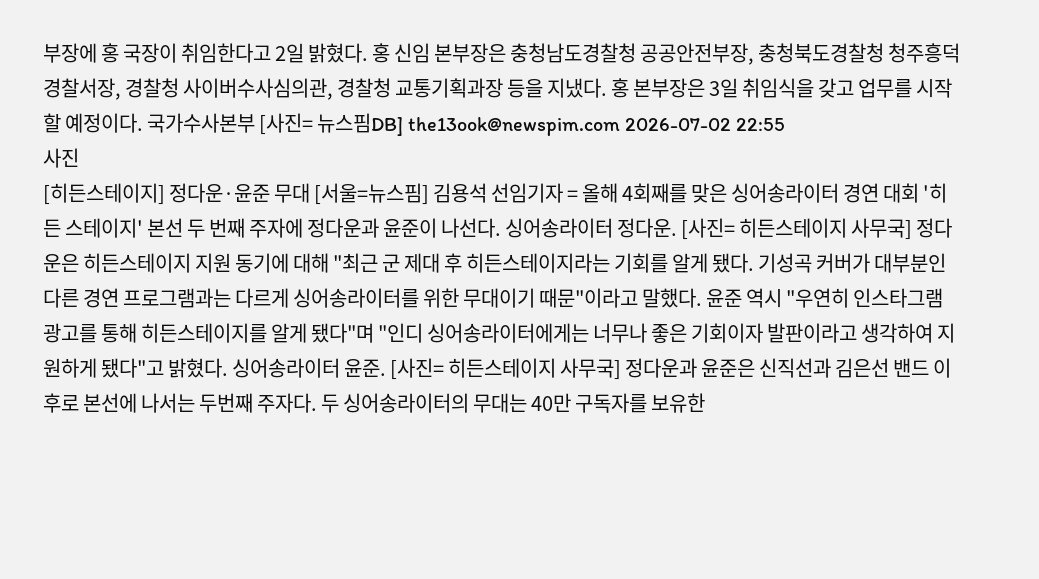부장에 홍 국장이 취임한다고 2일 밝혔다. 홍 신임 본부장은 충청남도경찰청 공공안전부장, 충청북도경찰청 청주흥덕경찰서장, 경찰청 사이버수사심의관, 경찰청 교통기획과장 등을 지냈다. 홍 본부장은 3일 취임식을 갖고 업무를 시작할 예정이다. 국가수사본부 [사진= 뉴스핌DB] the13ook@newspim.com 2026-07-02 22:55
사진
[히든스테이지] 정다운·윤준 무대 [서울=뉴스핌] 김용석 선임기자 = 올해 4회째를 맞은 싱어송라이터 경연 대회 '히든 스테이지' 본선 두 번째 주자에 정다운과 윤준이 나선다. 싱어송라이터 정다운. [사진= 히든스테이지 사무국] 정다운은 히든스테이지 지원 동기에 대해 "최근 군 제대 후 히든스테이지라는 기회를 알게 됐다. 기성곡 커버가 대부분인 다른 경연 프로그램과는 다르게 싱어송라이터를 위한 무대이기 때문"이라고 말했다. 윤준 역시 "우연히 인스타그램 광고를 통해 히든스테이지를 알게 됐다"며 "인디 싱어송라이터에게는 너무나 좋은 기회이자 발판이라고 생각하여 지원하게 됐다"고 밝혔다. 싱어송라이터 윤준. [사진= 히든스테이지 사무국] 정다운과 윤준은 신직선과 김은선 밴드 이후로 본선에 나서는 두번째 주자다. 두 싱어송라이터의 무대는 40만 구독자를 보유한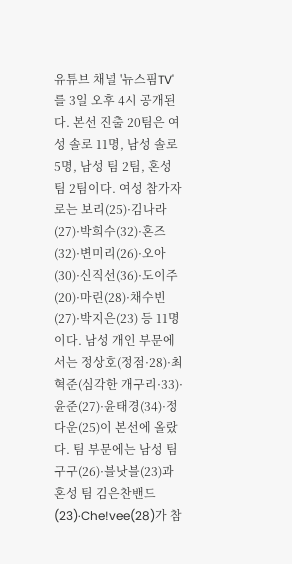유튜브 채널 '뉴스핌TV'를 3일 오후 4시 공개된다. 본선 진출 20팀은 여성 솔로 11명, 남성 솔로 5명, 남성 팀 2팀, 혼성 팀 2팀이다. 여성 참가자로는 보리(25)·김나라(27)·박희수(32)·혼즈(32)·변미리(26)·오아(30)·신직선(36)·도이주(20)·마린(28)·채수빈(27)·박지은(23) 등 11명이다. 남성 개인 부문에서는 정상호(정점·28)·최혁준(심각한 개구리·33)·윤준(27)·윤태경(34)·정다운(25)이 본선에 올랐다. 팀 부문에는 남성 팀 구구(26)·블낫블(23)과 혼성 팀 김은찬밴드(23)·Che!vee(28)가 참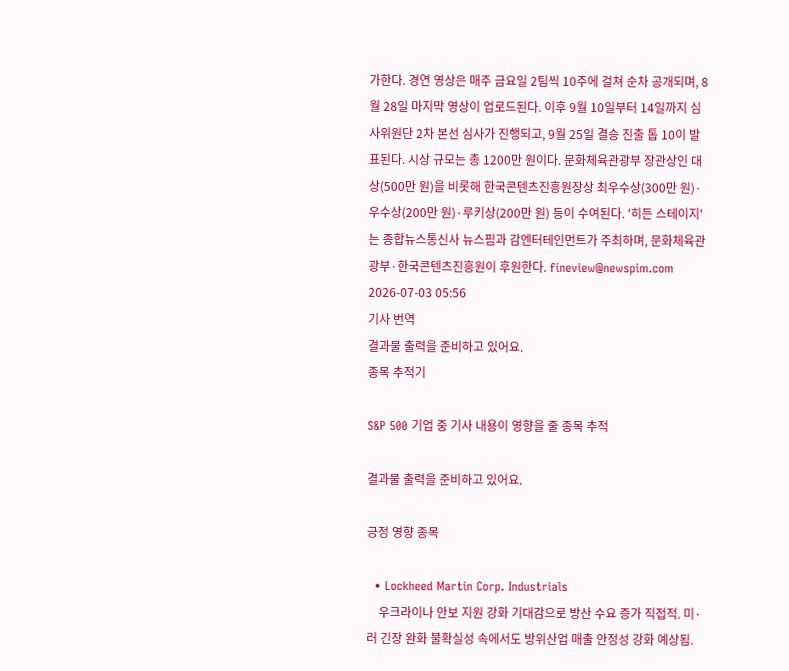가한다. 경연 영상은 매주 금요일 2팀씩 10주에 걸쳐 순차 공개되며, 8월 28일 마지막 영상이 업로드된다. 이후 9월 10일부터 14일까지 심사위원단 2차 본선 심사가 진행되고, 9월 25일 결승 진출 톱 10이 발표된다. 시상 규모는 총 1200만 원이다. 문화체육관광부 장관상인 대상(500만 원)을 비롯해 한국콘텐츠진흥원장상 최우수상(300만 원)·우수상(200만 원)·루키상(200만 원) 등이 수여된다. '히든 스테이지'는 종합뉴스통신사 뉴스핌과 감엔터테인먼트가 주최하며, 문화체육관광부·한국콘텐츠진흥원이 후원한다. fineview@newspim.com 2026-07-03 05:56
기사 번역
결과물 출력을 준비하고 있어요.
종목 추적기

S&P 500 기업 중 기사 내용이 영향을 줄 종목 추적

결과물 출력을 준비하고 있어요.

긍정 영향 종목

  • Lockheed Martin Corp. Industrials
    우크라이나 안보 지원 강화 기대감으로 방산 수요 증가 직접적. 미·러 긴장 완화 불확실성 속에서도 방위산업 매출 안정성 강화 예상됨.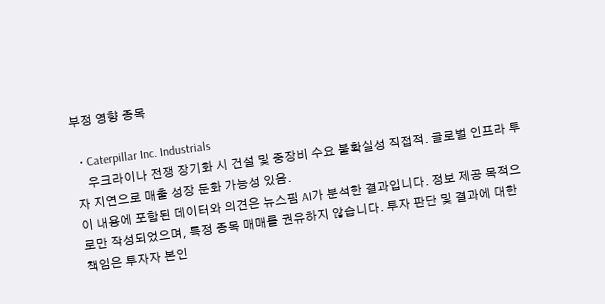부정 영향 종목

  • Caterpillar Inc. Industrials
    우크라이나 전쟁 장기화 시 건설 및 중장비 수요 불확실성 직접적. 글로벌 인프라 투자 지연으로 매출 성장 둔화 가능성 있음.
이 내용에 포함된 데이터와 의견은 뉴스핌 AI가 분석한 결과입니다. 정보 제공 목적으로만 작성되었으며, 특정 종목 매매를 권유하지 않습니다. 투자 판단 및 결과에 대한 책임은 투자자 본인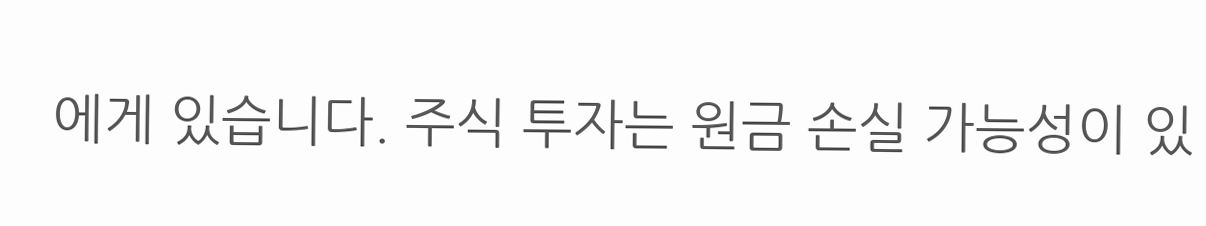에게 있습니다. 주식 투자는 원금 손실 가능성이 있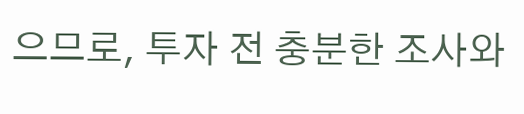으므로, 투자 전 충분한 조사와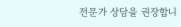전문가 상담을 권장합니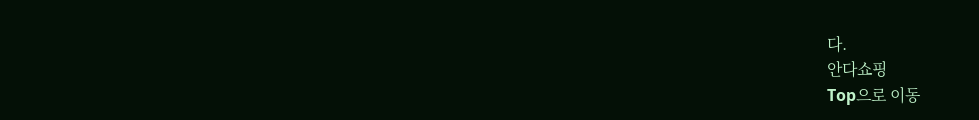다.
안다쇼핑
Top으로 이동